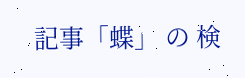記事「蝶」 の 検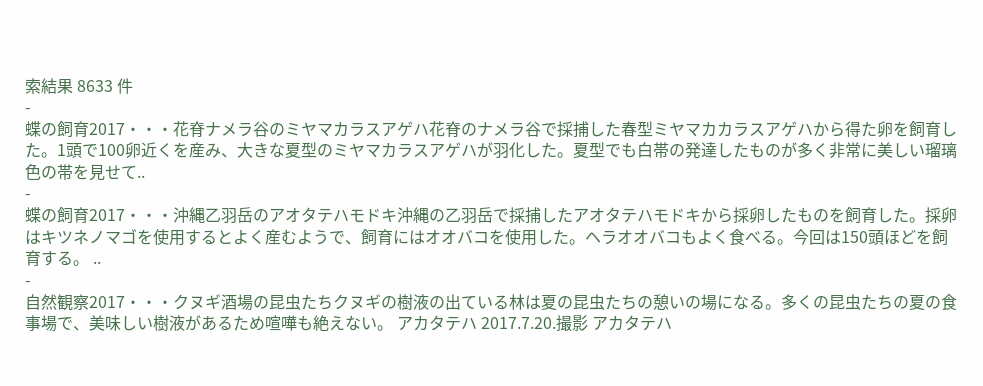索結果 8633 件
-
蝶の飼育2017・・・花脊ナメラ谷のミヤマカラスアゲハ花脊のナメラ谷で採捕した春型ミヤマカカラスアゲハから得た卵を飼育した。1頭で100卵近くを産み、大きな夏型のミヤマカラスアゲハが羽化した。夏型でも白帯の発達したものが多く非常に美しい瑠璃色の帯を見せて..
-
蝶の飼育2017・・・沖縄乙羽岳のアオタテハモドキ沖縄の乙羽岳で採捕したアオタテハモドキから採卵したものを飼育した。採卵はキツネノマゴを使用するとよく産むようで、飼育にはオオバコを使用した。ヘラオオバコもよく食べる。今回は150頭ほどを飼育する。 ..
-
自然観察2017・・・クヌギ酒場の昆虫たちクヌギの樹液の出ている林は夏の昆虫たちの憩いの場になる。多くの昆虫たちの夏の食事場で、美味しい樹液があるため喧嘩も絶えない。 アカタテハ 2017.7.20.撮影 アカタテハ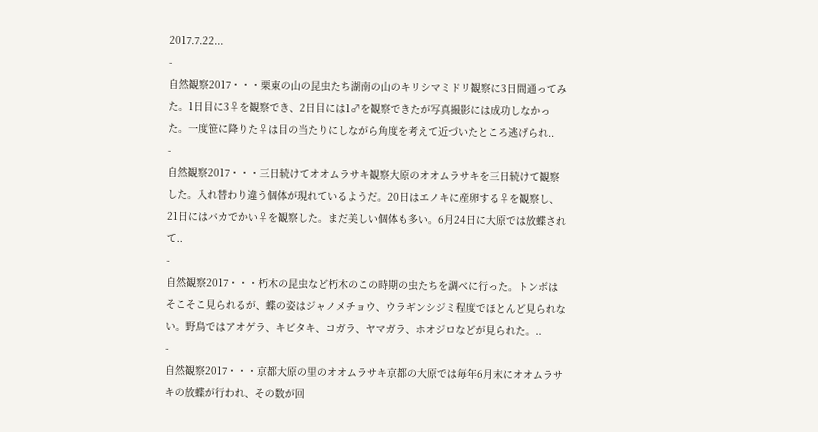2017.7.22...
-
自然観察2017・・・栗東の山の昆虫たち湖南の山のキリシマミドリ観察に3日間通ってみた。1日目に3♀を観察でき、2日目には1♂を観察できたが写真撮影には成功しなかった。一度笹に降りた♀は目の当たりにしながら角度を考えて近づいたところ逃げられ..
-
自然観察2017・・・三日続けてオオムラサキ観察大原のオオムラサキを三日続けて観察した。入れ替わり違う個体が現れているようだ。20日はエノキに産卵する♀を観察し、21日にはバカでかい♀を観察した。まだ美しい個体も多い。6月24日に大原では放蝶されて..
-
自然観察2017・・・朽木の昆虫など朽木のこの時期の虫たちを調べに行った。トンボはそこそこ見られるが、蝶の姿はジャノメチョウ、ウラギンシジミ程度でほとんど見られない。野鳥ではアオゲラ、キビタキ、コガラ、ヤマガラ、ホオジロなどが見られた。..
-
自然観察2017・・・京都大原の里のオオムラサキ京都の大原では毎年6月末にオオムラサキの放蝶が行われ、その数が回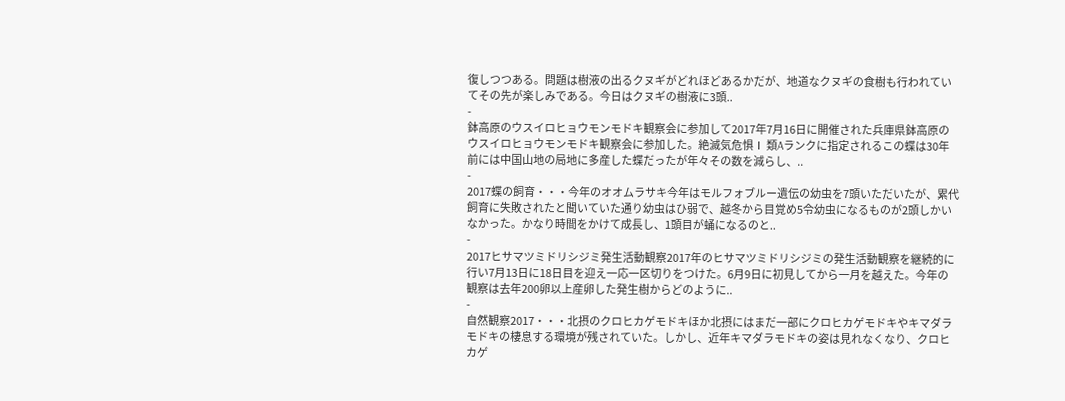復しつつある。問題は樹液の出るクヌギがどれほどあるかだが、地道なクヌギの食樹も行われていてその先が楽しみである。今日はクヌギの樹液に3頭..
-
鉢高原のウスイロヒョウモンモドキ観察会に参加して2017年7月16日に開催された兵庫県鉢高原のウスイロヒョウモンモドキ観察会に参加した。絶滅気危惧Ⅰ 類Aランクに指定されるこの蝶は30年前には中国山地の局地に多産した蝶だったが年々その数を減らし、..
-
2017蝶の飼育・・・今年のオオムラサキ今年はモルフォブルー遺伝の幼虫を7頭いただいたが、累代飼育に失敗されたと聞いていた通り幼虫はひ弱で、越冬から目覚め5令幼虫になるものが2頭しかいなかった。かなり時間をかけて成長し、1頭目が蛹になるのと..
-
2017ヒサマツミドリシジミ発生活動観察2017年のヒサマツミドリシジミの発生活動観察を継続的に行い7月13日に18日目を迎え一応一区切りをつけた。6月9日に初見してから一月を越えた。今年の観察は去年200卵以上産卵した発生樹からどのように..
-
自然観察2017・・・北摂のクロヒカゲモドキほか北摂にはまだ一部にクロヒカゲモドキやキマダラモドキの棲息する環境が残されていた。しかし、近年キマダラモドキの姿は見れなくなり、クロヒカゲ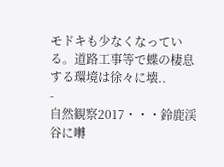モドキも少なくなっている。道路工事等で蝶の棲息する環境は徐々に壊..
-
自然観察2017・・・鈴鹿渓谷に囀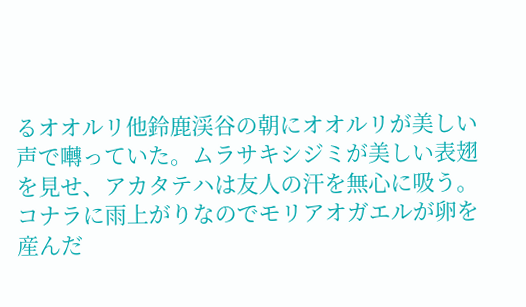るオオルリ他鈴鹿渓谷の朝にオオルリが美しい声で囀っていた。ムラサキシジミが美しい表翅を見せ、アカタテハは友人の汗を無心に吸う。コナラに雨上がりなのでモリアオガエルが卵を産んだ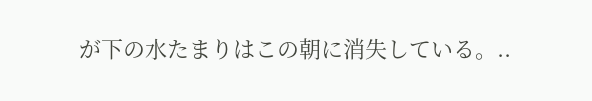が下の水たまりはこの朝に消失している。..